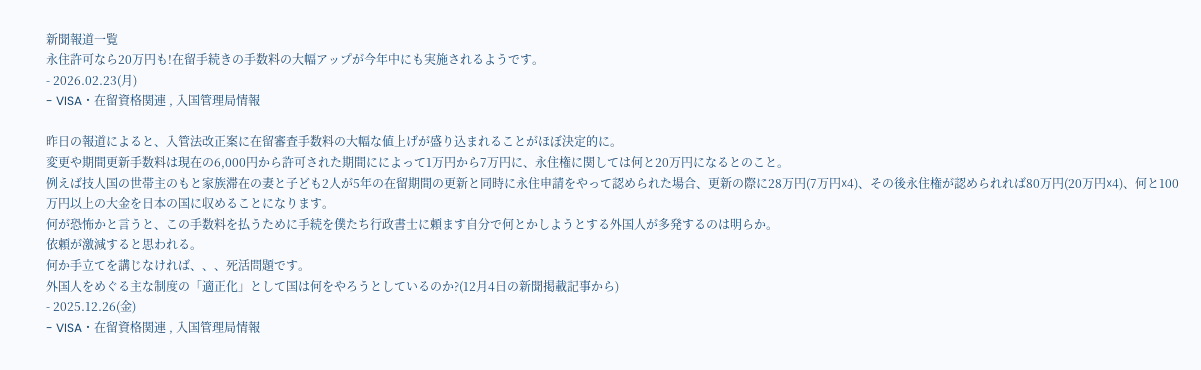新聞報道一覧
永住許可なら20万円も!在留手続きの手数料の大幅アップが今年中にも実施されるようです。
- 2026.02.23(月)
- VISA・在留資格関連 , 入国管理局情報

昨日の報道によると、入管法改正案に在留審査手数料の大幅な値上げが盛り込まれることがほぼ決定的に。
変更や期間更新手数料は現在の6,000円から許可された期間にによって1万円から7万円に、永住権に関しては何と20万円になるとのこと。
例えば技人国の世帯主のもと家族滞在の妻と子ども2人が5年の在留期間の更新と同時に永住申請をやって認められた場合、更新の際に28万円(7万円☓4)、その後永住権が認められれば80万円(20万円☓4)、何と100万円以上の大金を日本の国に収めることになります。
何が恐怖かと言うと、この手数料を払うために手続を僕たち行政書士に頼ます自分で何とかしようとする外国人が多発するのは明らか。
依頼が激減すると思われる。
何か手立てを講じなければ、、、死活問題です。
外国人をめぐる主な制度の「適正化」として国は何をやろうとしているのか?(12月4日の新聞掲載記事から)
- 2025.12.26(金)
- VISA・在留資格関連 , 入国管理局情報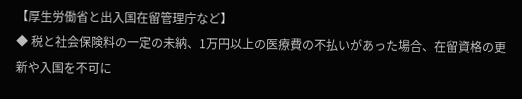【厚生労働省と出入国在留管理庁など】
◆ 税と社会保険料の一定の未納、1万円以上の医療費の不払いがあった場合、在留資格の更新や入国を不可に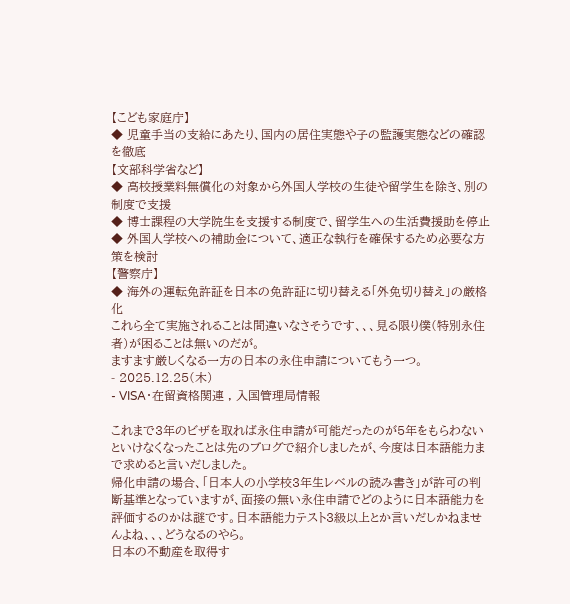【こども家庭庁】
◆ 児童手当の支給にあたり、国内の居住実態や子の監護実態などの確認を徹底
【文部科学省など】
◆ 高校授業料無償化の対象から外国人学校の生徒や留学生を除き、別の制度で支援
◆ 博士課程の大学院生を支援する制度で、留学生への生活費援助を停止
◆ 外国人学校への補助金について、適正な執行を確保するため必要な方策を検討
【警察庁】
◆ 海外の運転免許証を日本の免許証に切り替える「外免切り替え」の厳格化
これら全て実施されることは間違いなさそうです、、、見る限り僕(特別永住者)が困ることは無いのだが。
ますます厳しくなる一方の日本の永住申請についてもう一つ。
- 2025.12.25(木)
- VISA・在留資格関連 , 入国管理局情報

これまで3年のビザを取れば永住申請が可能だったのが5年をもらわないといけなくなったことは先のブログで紹介しましたが、今度は日本語能力まで求めると言いだしました。
帰化申請の場合、「日本人の小学校3年生レベルの読み書き」が許可の判断基準となっていますが、面接の無い永住申請でどのように日本語能力を評価するのかは謎です。日本語能力テスト3級以上とか言いだしかねませんよね、、、どうなるのやら。
日本の不動産を取得す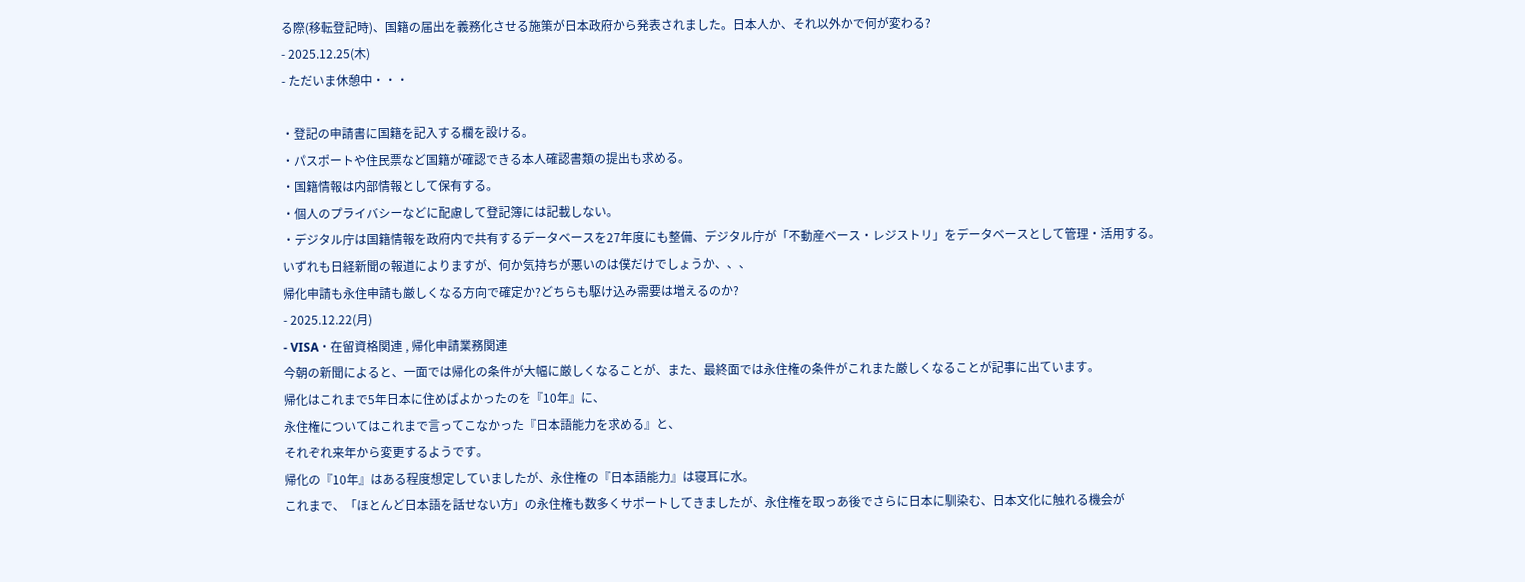る際(移転登記時)、国籍の届出を義務化させる施策が日本政府から発表されました。日本人か、それ以外かで何が変わる?
- 2025.12.25(木)
- ただいま休憩中・・・

・登記の申請書に国籍を記入する欄を設ける。
・パスポートや住民票など国籍が確認できる本人確認書類の提出も求める。
・国籍情報は内部情報として保有する。
・個人のプライバシーなどに配慮して登記簿には記載しない。
・デジタル庁は国籍情報を政府内で共有するデータベースを27年度にも整備、デジタル庁が「不動産ベース・レジストリ」をデータベースとして管理・活用する。
いずれも日経新聞の報道によりますが、何か気持ちが悪いのは僕だけでしょうか、、、
帰化申請も永住申請も厳しくなる方向で確定か?どちらも駆け込み需要は増えるのか?
- 2025.12.22(月)
- VISA・在留資格関連 , 帰化申請業務関連
今朝の新聞によると、一面では帰化の条件が大幅に厳しくなることが、また、最終面では永住権の条件がこれまた厳しくなることが記事に出ています。
帰化はこれまで5年日本に住めばよかったのを『10年』に、
永住権についてはこれまで言ってこなかった『日本語能力を求める』と、
それぞれ来年から変更するようです。
帰化の『10年』はある程度想定していましたが、永住権の『日本語能力』は寝耳に水。
これまで、「ほとんど日本語を話せない方」の永住権も数多くサポートしてきましたが、永住権を取っあ後でさらに日本に馴染む、日本文化に触れる機会が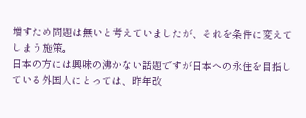増すため問題は無いと考えていましたが、それを条件に変えてしまう施策。
日本の方には興味の沸かない話題ですが日本への永住を目指している外国人にとっては、昨年改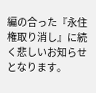編の合った『永住権取り消し』に続く悲しいお知らせとなります。